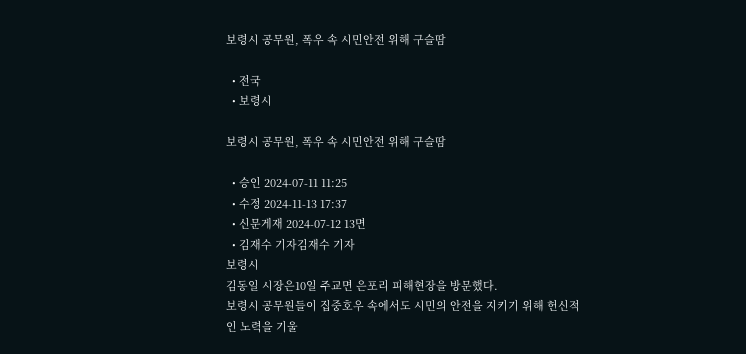보령시 공무원, 폭우 속 시민안전 위해 구슬땀

  • 전국
  • 보령시

보령시 공무원, 폭우 속 시민안전 위해 구슬땀

  • 승인 2024-07-11 11:25
  • 수정 2024-11-13 17:37
  • 신문게재 2024-07-12 13면
  • 김재수 기자김재수 기자
보령시
김동일 시장은10일 주교면 은포리 피해현장을 방문했다.
보령시 공무원들이 집중호우 속에서도 시민의 안전을 지키기 위해 헌신적인 노력을 기울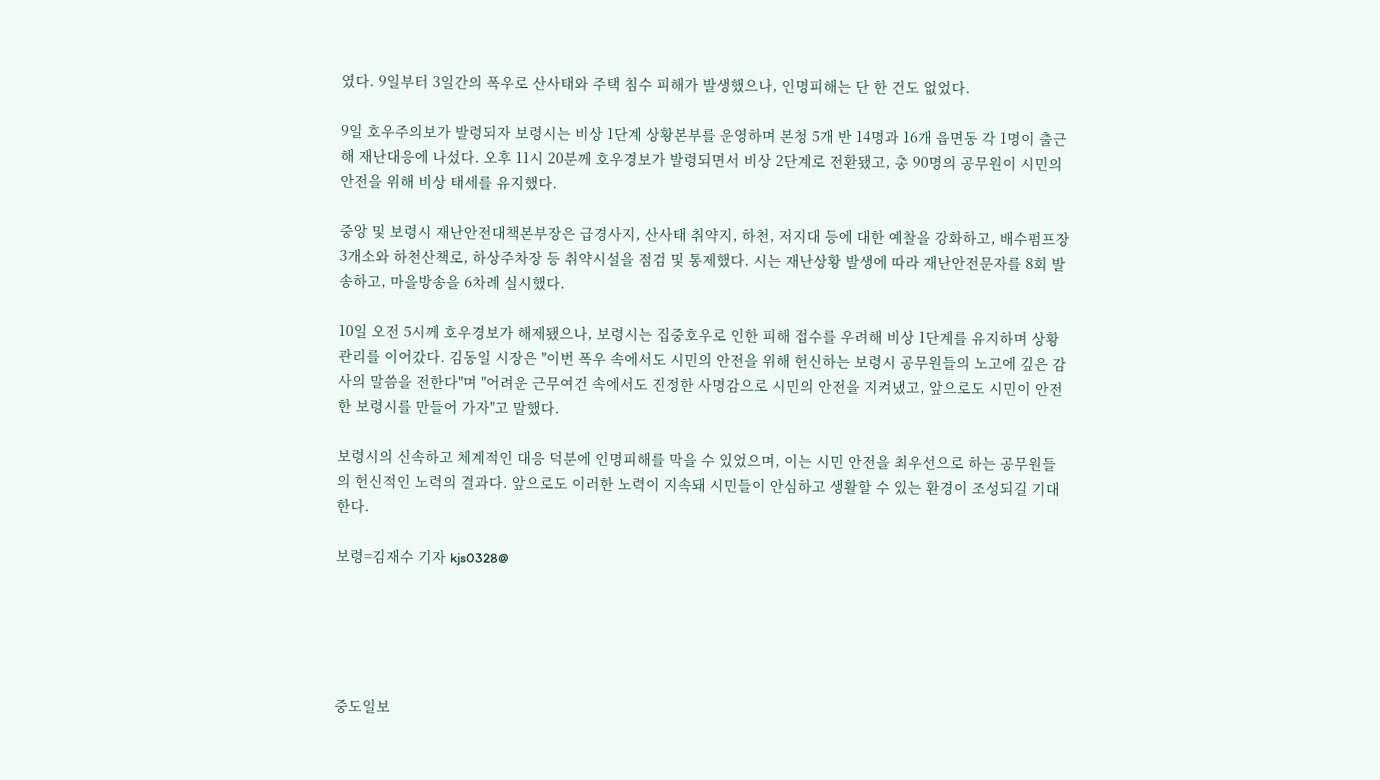였다. 9일부터 3일간의 폭우로 산사태와 주택 침수 피해가 발생했으나, 인명피해는 단 한 건도 없었다.

9일 호우주의보가 발령되자 보령시는 비상 1단계 상황본부를 운영하며 본청 5개 반 14명과 16개 읍면동 각 1명이 출근해 재난대응에 나섰다. 오후 11시 20분께 호우경보가 발령되면서 비상 2단계로 전환됐고, 총 90명의 공무원이 시민의 안전을 위해 비상 태세를 유지했다.

중앙 및 보령시 재난안전대책본부장은 급경사지, 산사태 취약지, 하천, 저지대 등에 대한 예찰을 강화하고, 배수펌프장 3개소와 하천산책로, 하상주차장 등 취약시설을 점검 및 통제했다. 시는 재난상황 발생에 따라 재난안전문자를 8회 발송하고, 마을방송을 6차례 실시했다.

10일 오전 5시께 호우경보가 해제됐으나, 보령시는 집중호우로 인한 피해 접수를 우려해 비상 1단계를 유지하며 상황관리를 이어갔다. 김동일 시장은 "이번 폭우 속에서도 시민의 안전을 위해 헌신하는 보령시 공무원들의 노고에 깊은 감사의 말씀을 전한다"며 "어려운 근무여건 속에서도 진정한 사명감으로 시민의 안전을 지켜냈고, 앞으로도 시민이 안전한 보령시를 만들어 가자"고 말했다.

보령시의 신속하고 체계적인 대응 덕분에 인명피해를 막을 수 있었으며, 이는 시민 안전을 최우선으로 하는 공무원들의 헌신적인 노력의 결과다. 앞으로도 이러한 노력이 지속돼 시민들이 안심하고 생활할 수 있는 환경이 조성되길 기대한다.

보령=김재수 기자 kjs0328@





중도일보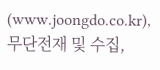(www.joongdo.co.kr), 무단전재 및 수집,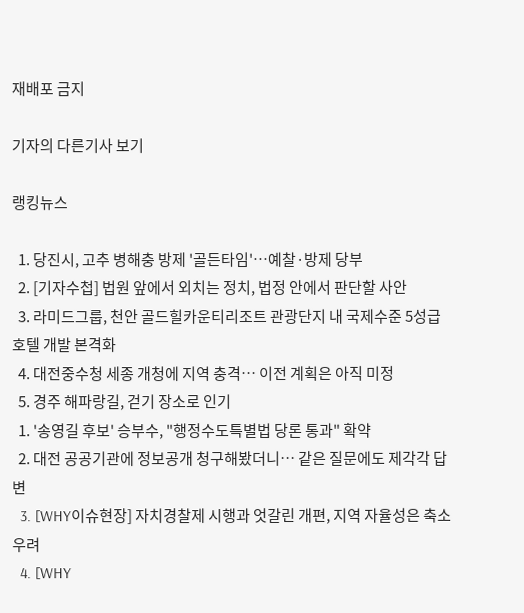재배포 금지

기자의 다른기사 보기

랭킹뉴스

  1. 당진시, 고추 병해충 방제 '골든타임'…예찰·방제 당부
  2. [기자수첩] 법원 앞에서 외치는 정치, 법정 안에서 판단할 사안
  3. 라미드그룹, 천안 골드힐카운티리조트 관광단지 내 국제수준 5성급 호텔 개발 본격화
  4. 대전중수청 세종 개청에 지역 충격… 이전 계획은 아직 미정
  5. 경주 해파랑길, 걷기 장소로 인기
  1. '송영길 후보' 승부수, "행정수도특별법 당론 통과" 확약
  2. 대전 공공기관에 정보공개 청구해봤더니… 같은 질문에도 제각각 답변
  3. [WHY이슈현장] 자치경찰제 시행과 엇갈린 개편, 지역 자율성은 축소 우려
  4. [WHY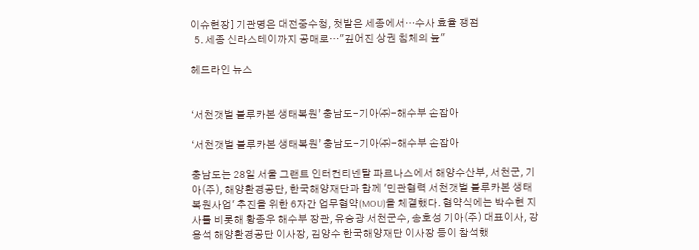이슈현장] 기관명은 대전중수청, 첫발은 세종에서…수사 효율 쟁점
  5. 세종 신라스테이까지 공매로…"깊어진 상권 침체의 늪"

헤드라인 뉴스


‘서천갯벌 블루카본 생태복원’ 충남도-기아㈜-해수부 손잡아

‘서천갯벌 블루카본 생태복원’ 충남도-기아㈜-해수부 손잡아

충남도는 28일 서울 그랜트 인터컨티넨탈 파르나스에서 해양수산부, 서천군, 기아(주), 해양환경공단, 한국해양재단과 함께 '민관협력 서천갯벌 블루카본 생태복원사업' 추진을 위한 6자간 업무협약(MOU)을 체결했다. 협약식에는 박수현 지사를 비롯해 황종우 해수부 장관, 유승광 서천군수, 송호성 기아(주) 대표이사, 강용석 해양환경공단 이사장, 김양수 한국해양재단 이사장 등이 참석했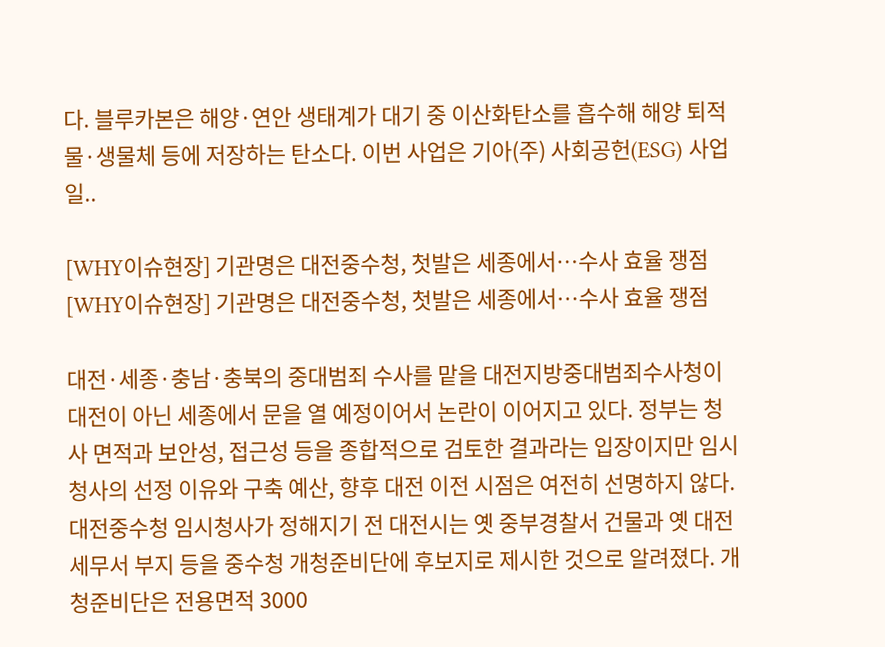다. 블루카본은 해양·연안 생태계가 대기 중 이산화탄소를 흡수해 해양 퇴적물·생물체 등에 저장하는 탄소다. 이번 사업은 기아(주) 사회공헌(ESG) 사업 일..

[WHY이슈현장] 기관명은 대전중수청, 첫발은 세종에서…수사 효율 쟁점
[WHY이슈현장] 기관명은 대전중수청, 첫발은 세종에서…수사 효율 쟁점

대전·세종·충남·충북의 중대범죄 수사를 맡을 대전지방중대범죄수사청이 대전이 아닌 세종에서 문을 열 예정이어서 논란이 이어지고 있다. 정부는 청사 면적과 보안성, 접근성 등을 종합적으로 검토한 결과라는 입장이지만 임시청사의 선정 이유와 구축 예산, 향후 대전 이전 시점은 여전히 선명하지 않다. 대전중수청 임시청사가 정해지기 전 대전시는 옛 중부경찰서 건물과 옛 대전세무서 부지 등을 중수청 개청준비단에 후보지로 제시한 것으로 알려졌다. 개청준비단은 전용면적 3000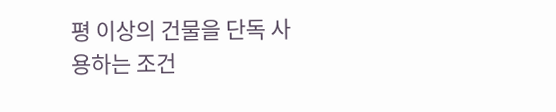평 이상의 건물을 단독 사용하는 조건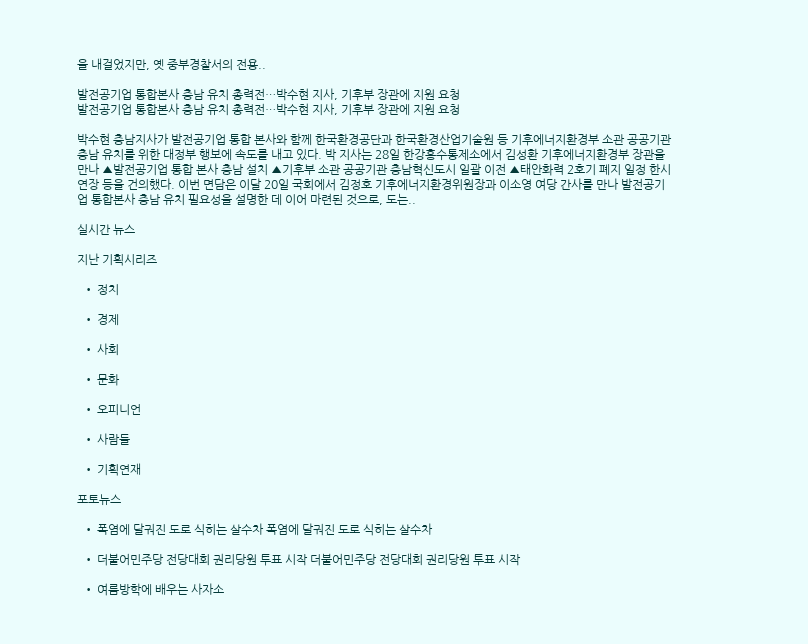을 내걸었지만, 옛 중부경찰서의 전용..

발전공기업 통합본사 충남 유치 총력전…박수현 지사, 기후부 장관에 지원 요청
발전공기업 통합본사 충남 유치 총력전…박수현 지사, 기후부 장관에 지원 요청

박수현 충남지사가 발전공기업 통합 본사와 함께 한국환경공단과 한국환경산업기술원 등 기후에너지환경부 소관 공공기관 충남 유치를 위한 대정부 행보에 속도를 내고 있다. 박 지사는 28일 한강홍수통제소에서 김성환 기후에너지환경부 장관을 만나 ▲발전공기업 통합 본사 충남 설치 ▲기후부 소관 공공기관 충남혁신도시 일괄 이전 ▲태안화력 2호기 폐지 일정 한시 연장 등을 건의했다. 이번 면담은 이달 20일 국회에서 김정호 기후에너지환경위원장과 이소영 여당 간사를 만나 발전공기업 통합본사 충남 유치 필요성을 설명한 데 이어 마련된 것으로, 도는..

실시간 뉴스

지난 기획시리즈

  • 정치

  • 경제

  • 사회

  • 문화

  • 오피니언

  • 사람들

  • 기획연재

포토뉴스

  • 폭염에 달궈진 도로 식히는 살수차 폭염에 달궈진 도로 식히는 살수차

  • 더불어민주당 전당대회 권리당원 투표 시작 더불어민주당 전당대회 권리당원 투표 시작

  • 여름방학에 배우는 사자소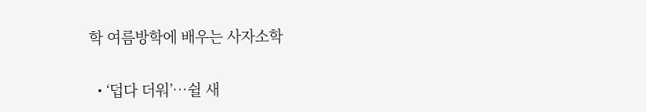학 여름방학에 배우는 사자소학

  • ‘덥다 더워’…쉴 새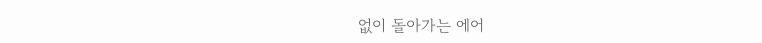없이 돌아가는 에어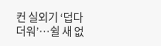컨 실외기 ‘덥다 더워’…쉴 새 없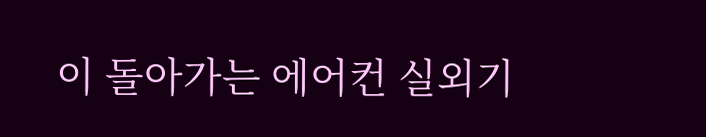이 돌아가는 에어컨 실외기